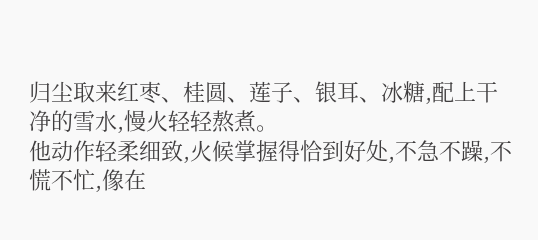归尘取来红枣、桂圆、莲子、银耳、冰糖,配上干净的雪水,慢火轻轻熬煮。
他动作轻柔细致,火候掌握得恰到好处,不急不躁,不慌不忙,像在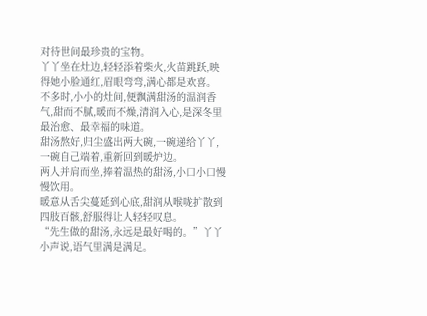对待世间最珍贵的宝物。
丫丫坐在灶边,轻轻添着柴火,火苗跳跃,映得她小脸通红,眉眼弯弯,满心都是欢喜。
不多时,小小的灶间,便飘满甜汤的温润香气,甜而不腻,暖而不燥,清润入心,是深冬里最治愈、最幸福的味道。
甜汤熬好,归尘盛出两大碗,一碗递给丫丫,一碗自己端着,重新回到暖炉边。
两人并肩而坐,捧着温热的甜汤,小口小口慢慢饮用。
暖意从舌尖蔓延到心底,甜润从喉咙扩散到四肢百骸,舒服得让人轻轻叹息。
“先生做的甜汤,永远是最好喝的。”丫丫小声说,语气里满是满足。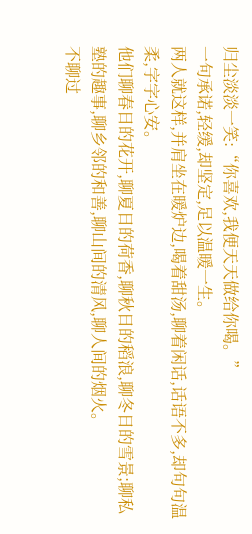归尘淡淡一笑:“你喜欢,我便天天做给你喝。”
一句承诺,轻缓,却坚定,足以温暖一生。
两人就这样,并肩坐在暖炉边,喝着甜汤,聊着闲话,话语不多,却句句温柔,字字心安。
他们聊春日的花开,聊夏日的荷香,聊秋日的稻浪,聊冬日的雪景;聊私塾的趣事,聊乡邻的和善,聊山间的清风,聊人间的烟火。
不聊过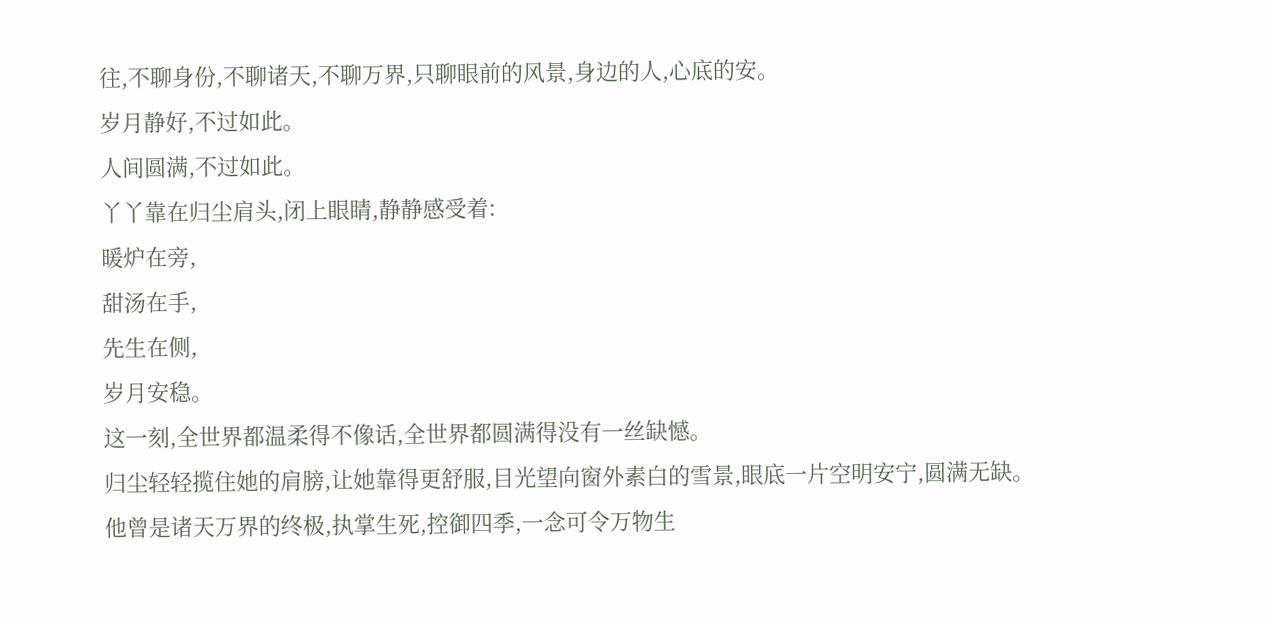往,不聊身份,不聊诸天,不聊万界,只聊眼前的风景,身边的人,心底的安。
岁月静好,不过如此。
人间圆满,不过如此。
丫丫靠在归尘肩头,闭上眼睛,静静感受着:
暖炉在旁,
甜汤在手,
先生在侧,
岁月安稳。
这一刻,全世界都温柔得不像话,全世界都圆满得没有一丝缺憾。
归尘轻轻揽住她的肩膀,让她靠得更舒服,目光望向窗外素白的雪景,眼底一片空明安宁,圆满无缺。
他曾是诸天万界的终极,执掌生死,控御四季,一念可令万物生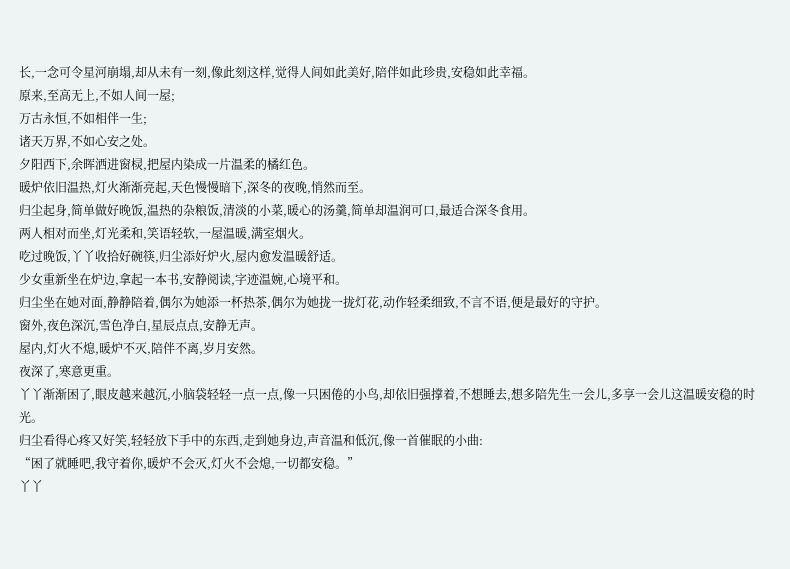长,一念可令星河崩塌,却从未有一刻,像此刻这样,觉得人间如此美好,陪伴如此珍贵,安稳如此幸福。
原来,至高无上,不如人间一屋;
万古永恒,不如相伴一生;
诸天万界,不如心安之处。
夕阳西下,余晖洒进窗棂,把屋内染成一片温柔的橘红色。
暖炉依旧温热,灯火渐渐亮起,天色慢慢暗下,深冬的夜晚,悄然而至。
归尘起身,简单做好晚饭,温热的杂粮饭,清淡的小菜,暖心的汤羹,简单却温润可口,最适合深冬食用。
两人相对而坐,灯光柔和,笑语轻软,一屋温暖,满室烟火。
吃过晚饭,丫丫收拾好碗筷,归尘添好炉火,屋内愈发温暖舒适。
少女重新坐在炉边,拿起一本书,安静阅读,字迹温婉,心境平和。
归尘坐在她对面,静静陪着,偶尔为她添一杯热茶,偶尔为她拢一拢灯花,动作轻柔细致,不言不语,便是最好的守护。
窗外,夜色深沉,雪色净白,星辰点点,安静无声。
屋内,灯火不熄,暖炉不灭,陪伴不离,岁月安然。
夜深了,寒意更重。
丫丫渐渐困了,眼皮越来越沉,小脑袋轻轻一点一点,像一只困倦的小鸟,却依旧强撑着,不想睡去,想多陪先生一会儿,多享一会儿这温暖安稳的时光。
归尘看得心疼又好笑,轻轻放下手中的东西,走到她身边,声音温和低沉,像一首催眠的小曲:
“困了就睡吧,我守着你,暖炉不会灭,灯火不会熄,一切都安稳。”
丫丫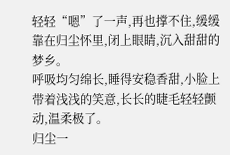轻轻“嗯”了一声,再也撑不住,缓缓靠在归尘怀里,闭上眼睛,沉入甜甜的梦乡。
呼吸均匀绵长,睡得安稳香甜,小脸上带着浅浅的笑意,长长的睫毛轻轻颤动,温柔极了。
归尘一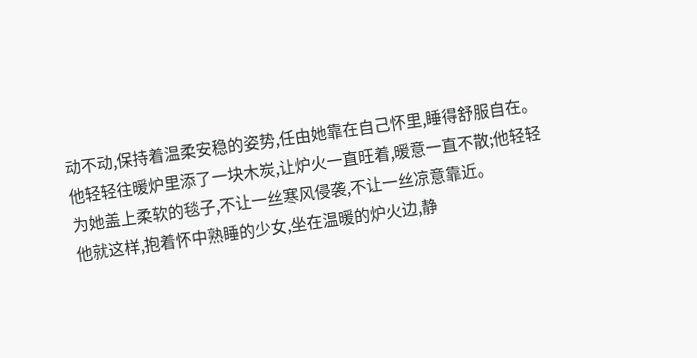动不动,保持着温柔安稳的姿势,任由她靠在自己怀里,睡得舒服自在。
他轻轻往暖炉里添了一块木炭,让炉火一直旺着,暖意一直不散;他轻轻为她盖上柔软的毯子,不让一丝寒风侵袭,不让一丝凉意靠近。
他就这样,抱着怀中熟睡的少女,坐在温暖的炉火边,静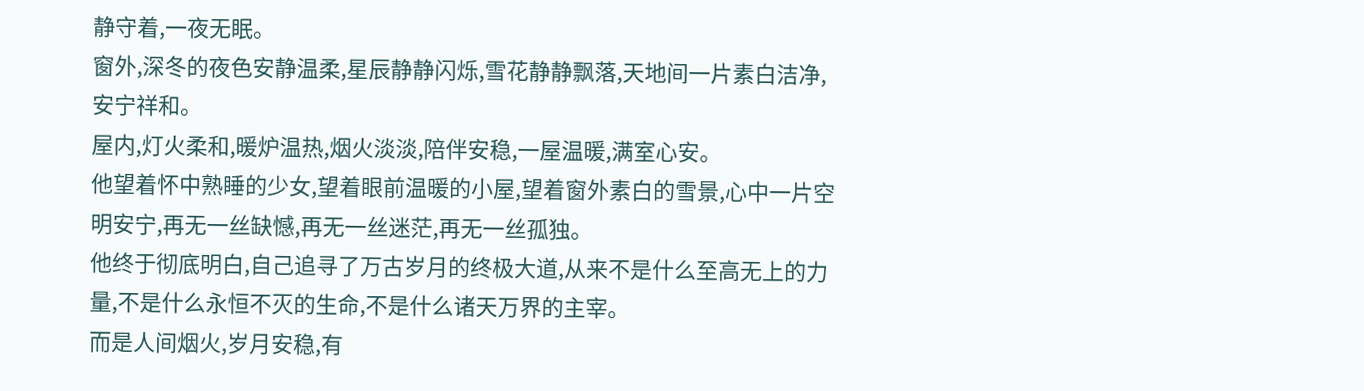静守着,一夜无眠。
窗外,深冬的夜色安静温柔,星辰静静闪烁,雪花静静飘落,天地间一片素白洁净,安宁祥和。
屋内,灯火柔和,暖炉温热,烟火淡淡,陪伴安稳,一屋温暖,满室心安。
他望着怀中熟睡的少女,望着眼前温暖的小屋,望着窗外素白的雪景,心中一片空明安宁,再无一丝缺憾,再无一丝迷茫,再无一丝孤独。
他终于彻底明白,自己追寻了万古岁月的终极大道,从来不是什么至高无上的力量,不是什么永恒不灭的生命,不是什么诸天万界的主宰。
而是人间烟火,岁月安稳,有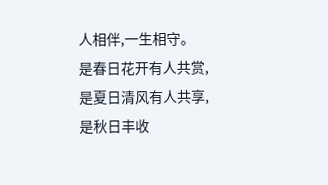人相伴,一生相守。
是春日花开有人共赏,
是夏日清风有人共享,
是秋日丰收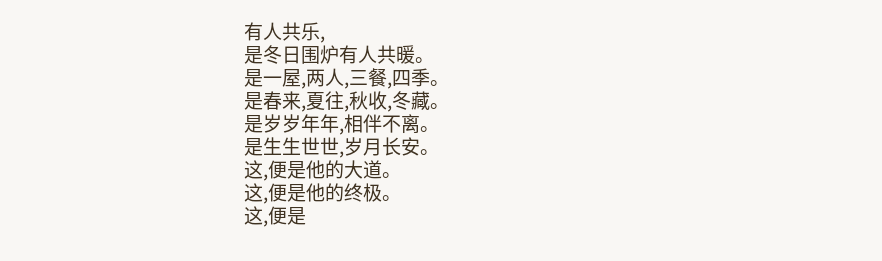有人共乐,
是冬日围炉有人共暖。
是一屋,两人,三餐,四季。
是春来,夏往,秋收,冬藏。
是岁岁年年,相伴不离。
是生生世世,岁月长安。
这,便是他的大道。
这,便是他的终极。
这,便是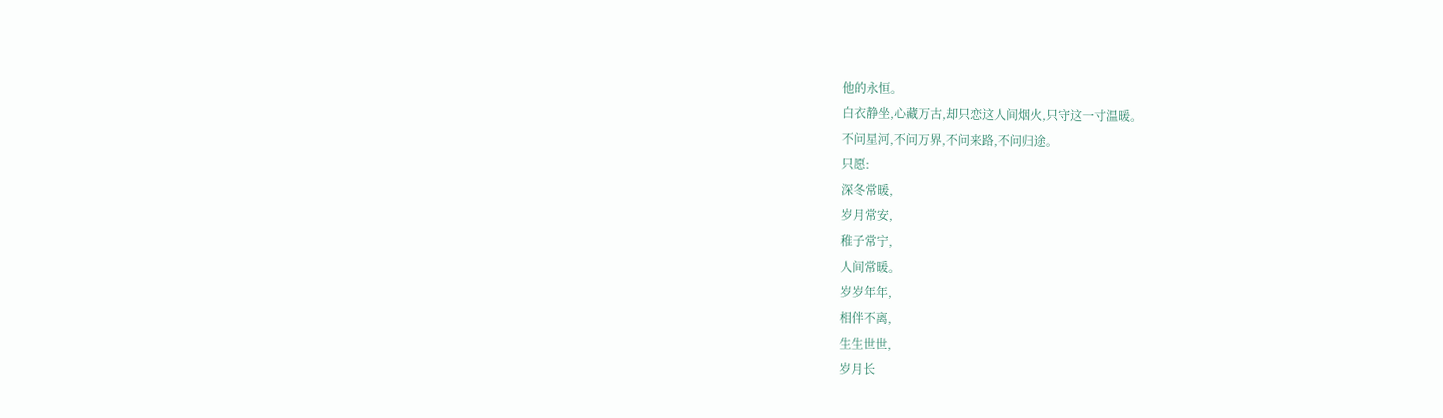他的永恒。
白衣静坐,心藏万古,却只恋这人间烟火,只守这一寸温暖。
不问星河,不问万界,不问来路,不问归途。
只愿:
深冬常暖,
岁月常安,
稚子常宁,
人间常暖。
岁岁年年,
相伴不离,
生生世世,
岁月长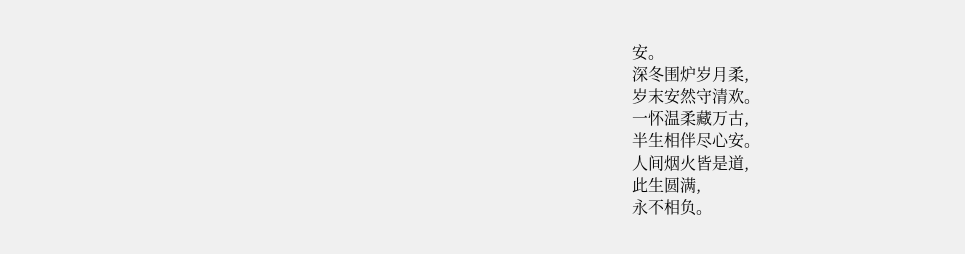安。
深冬围炉岁月柔,
岁末安然守清欢。
一怀温柔藏万古,
半生相伴尽心安。
人间烟火皆是道,
此生圆满,
永不相负。